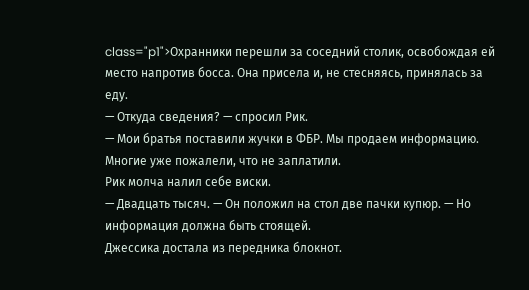class="p1">Охранники перешли за соседний столик, освобождая ей место напротив босса. Она присела и, не стесняясь, принялась за еду.
— Откуда сведения? — спросил Рик.
— Мои братья поставили жучки в ФБР. Мы продаем информацию. Многие уже пожалели, что не заплатили.
Рик молча налил себе виски.
— Двадцать тысяч. — Он положил на стол две пачки купюр. — Но информация должна быть стоящей.
Джессика достала из передника блокнот.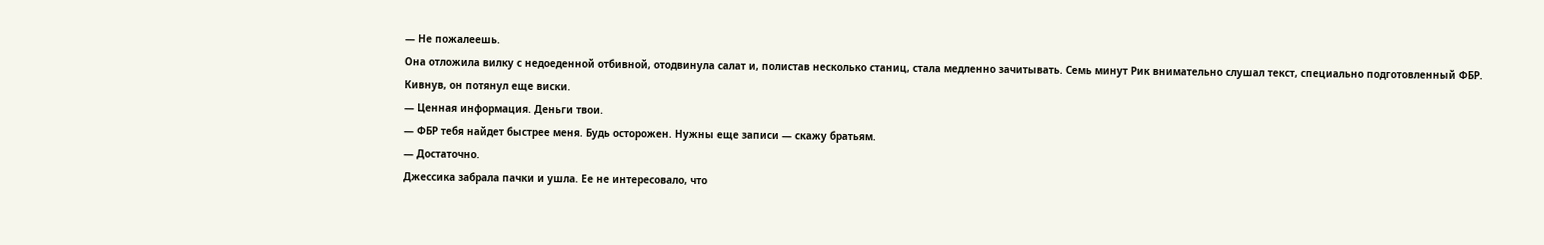— Не пожалеешь.
Она отложила вилку с недоеденной отбивной, отодвинула салат и, полистав несколько станиц, стала медленно зачитывать. Семь минут Рик внимательно слушал текст, специально подготовленный ФБР.
Кивнув, он потянул еще виски.
— Ценная информация. Деньги твои.
— ФБР тебя найдет быстрее меня. Будь осторожен. Нужны еще записи — скажу братьям.
— Достаточно.
Джессика забрала пачки и ушла. Ее не интересовало, что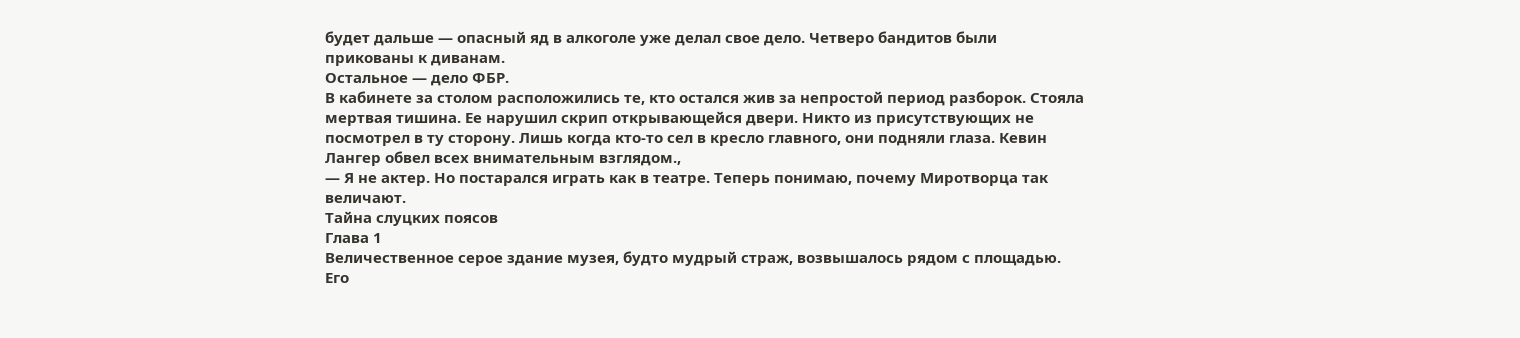будет дальше — опасный яд в алкоголе уже делал свое дело. Четверо бандитов были прикованы к диванам.
Остальное — дело ФБР.
В кабинете за столом расположились те, кто остался жив за непростой период разборок. Стояла мертвая тишина. Ее нарушил скрип открывающейся двери. Никто из присутствующих не посмотрел в ту сторону. Лишь когда кто-то сел в кресло главного, они подняли глаза. Кевин Лангер обвел всех внимательным взглядом.,
— Я не актер. Но постарался играть как в театре. Теперь понимаю, почему Миротворца так величают.
Тайна слуцких поясов
Глава 1
Величественное серое здание музея, будто мудрый страж, возвышалось рядом с площадью. Его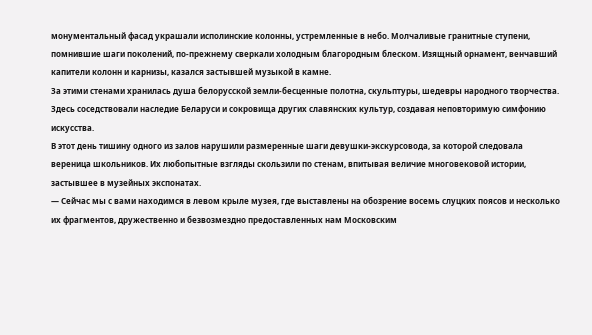монументальный фасад украшали исполинские колонны, устремленные в небо. Молчаливые гранитные ступени, помнившие шаги поколений, по-прежнему сверкали холодным благородным блеском. Изящный орнамент, венчавший капители колонн и карнизы, казался застывшей музыкой в камне.
За этими стенами хранилась душа белорусской земли-бесценные полотна, скульптуры, шедевры народного творчества. Здесь соседствовали наследие Беларуси и сокровища других славянских культур, создавая неповторимую симфонию искусства.
В этот день тишину одного из залов нарушили размеренные шаги девушки-экскурсовода, за которой следовала вереница школьников. Их любопытные взгляды скользили по стенам, впитывая величие многовековой истории, застывшее в музейных экспонатах.
— Сейчас мы с вами находимся в левом крыле музея, где выставлены на обозрение восемь слуцких поясов и несколько их фрагментов, дружественно и безвозмездно предоставленных нам Московским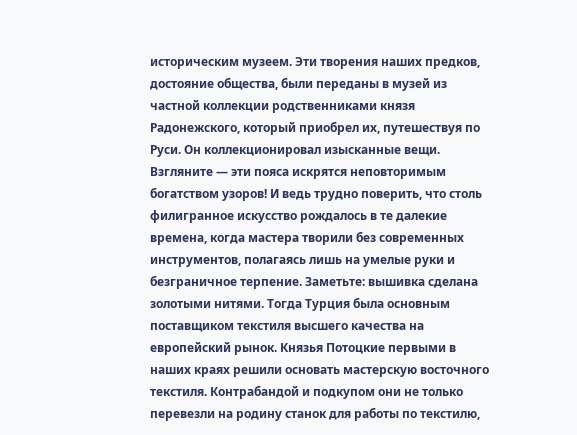историческим музеем. Эти творения наших предков, достояние общества, были переданы в музей из частной коллекции родственниками князя Радонежского, который приобрел их, путешествуя по Руси. Он коллекционировал изысканные вещи. Взгляните — эти пояса искрятся неповторимым богатством узоров! И ведь трудно поверить, что столь филигранное искусство рождалось в те далекие времена, когда мастера творили без современных инструментов, полагаясь лишь на умелые руки и безграничное терпение. Заметьте: вышивка сделана золотыми нитями. Тогда Турция была основным поставщиком текстиля высшего качества на европейский рынок. Князья Потоцкие первыми в наших краях решили основать мастерскую восточного текстиля. Контрабандой и подкупом они не только перевезли на родину станок для работы по текстилю,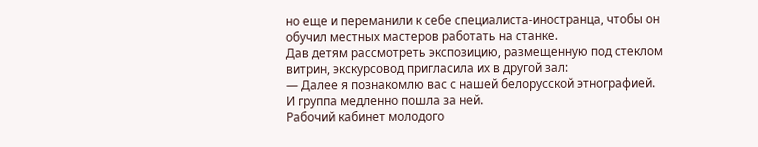но еще и переманили к себе специалиста-иностранца, чтобы он обучил местных мастеров работать на станке.
Дав детям рассмотреть экспозицию, размещенную под стеклом витрин, экскурсовод пригласила их в другой зал:
— Далее я познакомлю вас с нашей белорусской этнографией.
И группа медленно пошла за ней.
Рабочий кабинет молодого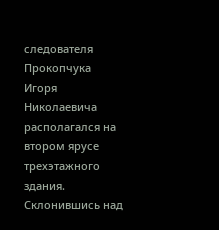следователя Прокопчука Игоря Николаевича располагался на втором ярусе трехэтажного здания. Склонившись над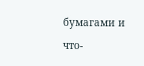бумагами и что-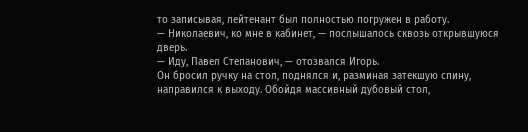то записывая, лейтенант был полностью погружен в работу.
— Николаевич, ко мне в кабинет, — послышалось сквозь открывшуюся дверь.
— Иду, Павел Степанович, — отозвался Игорь.
Он бросил ручку на стол, поднялся и, разминая затекшую спину, направился к выходу. Обойдя массивный дубовый стол,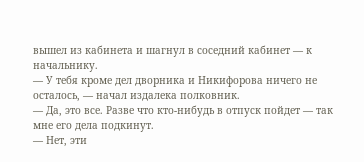вышел из кабинета и шагнул в соседний кабинет — к начальнику.
— У тебя кроме дел дворника и Никифорова ничего не осталось, — начал издалека полковник.
— Да, это все. Разве что кто-нибудь в отпуск пойдет — так мне его дела подкинут.
— Нет, эти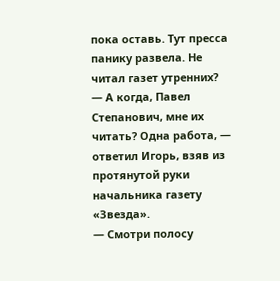пока оставь. Тут пресса панику развела. Не читал газет утренних?
— А когда, Павел Степанович, мне их читать? Одна работа, — ответил Игорь, взяв из протянутой руки начальника газету «Звезда».
— Смотри полосу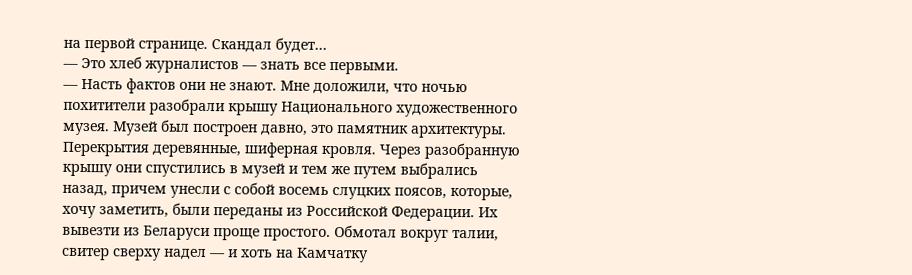на первой странице. Скандал будет…
— Это хлеб журналистов — знать все первыми.
— Насть фактов они не знают. Мне доложили, что ночью похитители разобрали крышу Национального художественного музея. Музей был построен давно, это памятник архитектуры. Перекрытия деревянные, шиферная кровля. Через разобранную крышу они спустились в музей и тем же путем выбрались назад, причем унесли с собой восемь слуцких поясов, которые, хочу заметить, были переданы из Российской Федерации. Их вывезти из Беларуси проще простого. Обмотал вокруг талии, свитер сверху надел — и хоть на Камчатку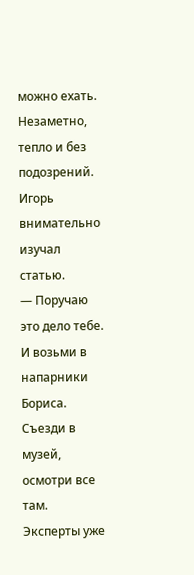можно ехать. Незаметно, тепло и без подозрений.
Игорь внимательно изучал статью.
— Поручаю это дело тебе. И возьми в напарники Бориса. Съезди в музей, осмотри все там. Эксперты уже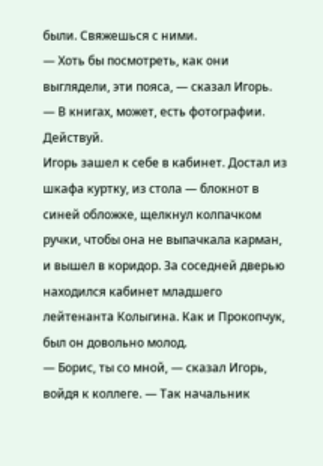были. Свяжешься с ними.
— Хоть бы посмотреть, как они выглядели, эти пояса, — сказал Игорь.
— В книгах, может, есть фотографии. Действуй.
Игорь зашел к себе в кабинет. Достал из шкафа куртку, из стола — блокнот в синей обложке, щелкнул колпачком ручки, чтобы она не выпачкала карман, и вышел в коридор. За соседней дверью находился кабинет младшего лейтенанта Колыгина. Как и Прокопчук, был он довольно молод.
— Борис, ты со мной, — сказал Игорь, войдя к коллеге. — Так начальник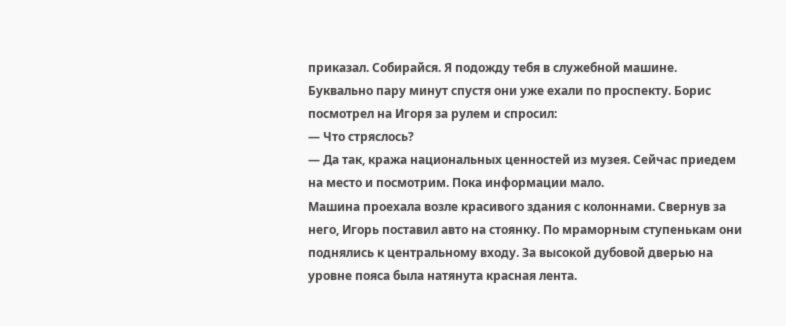приказал. Собирайся. Я подожду тебя в служебной машине.
Буквально пару минут спустя они уже ехали по проспекту. Борис посмотрел на Игоря за рулем и спросил:
— Что стряслось?
— Да так, кража национальных ценностей из музея. Сейчас приедем на место и посмотрим. Пока информации мало.
Машина проехала возле красивого здания с колоннами. Свернув за него, Игорь поставил авто на стоянку. По мраморным ступенькам они поднялись к центральному входу. За высокой дубовой дверью на уровне пояса была натянута красная лента.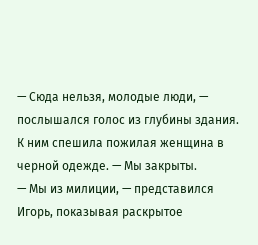— Сюда нельзя, молодые люди, — послышался голос из глубины здания. К ним спешила пожилая женщина в черной одежде. — Мы закрыты.
— Мы из милиции, — представился Игорь, показывая раскрытое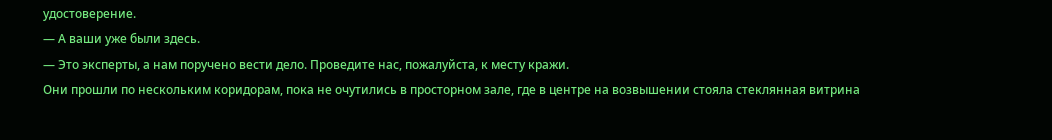удостоверение.
— А ваши уже были здесь.
— Это эксперты, а нам поручено вести дело. Проведите нас, пожалуйста, к месту кражи.
Они прошли по нескольким коридорам, пока не очутились в просторном зале, где в центре на возвышении стояла стеклянная витрина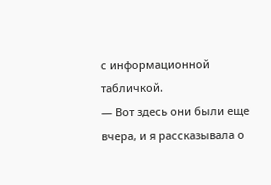с информационной табличкой.
— Вот здесь они были еще вчера, и я рассказывала о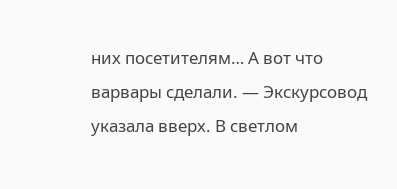них посетителям… А вот что варвары сделали. — Экскурсовод указала вверх. В светлом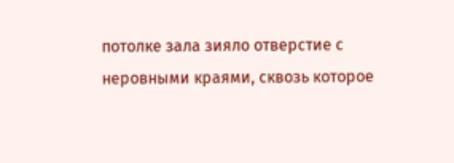потолке зала зияло отверстие с неровными краями, сквозь которое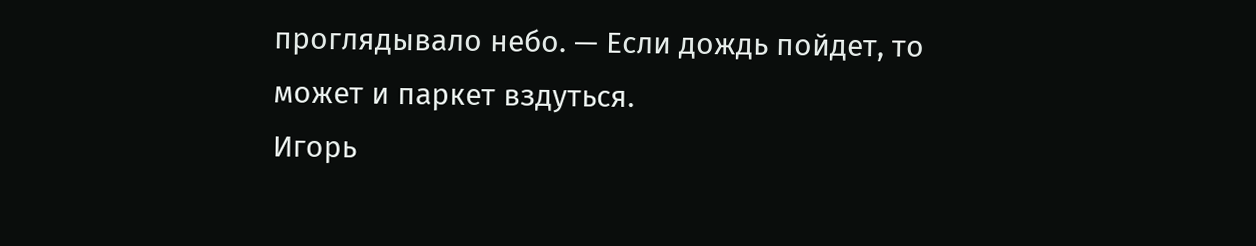проглядывало небо. — Если дождь пойдет, то может и паркет вздуться.
Игорь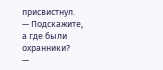присвистнул.
— Подскажите, а где были охранники?
—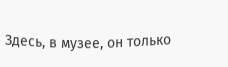Здесь, в музее, он только